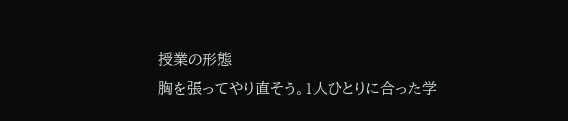授業の形態
胸を張ってやり直そう。1人ひとりに合った学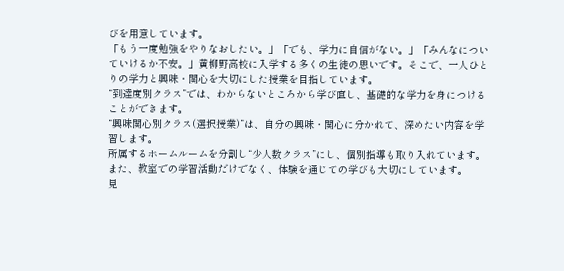びを用意しています。
「もう一度勉強をやりなおしたい。」「でも、学力に自信がない。」「みんなについていけるか不安。」黄柳野高校に入学する多くの生徒の思いです。そこで、一人ひとりの学力と興味・関心を大切にした授業を目指しています。
“到達度別クラス”では、わからないところから学び直し、基礎的な学力を身につけることができます。
“興味関心別クラス(選択授業)”は、自分の興味・関心に分かれて、深めたい内容を学習します。
所属するホームルームを分割し“少人数クラス”にし、個別指導も取り入れています。
また、教室での学習活動だけでなく、体験を通じての学びも大切にしています。
見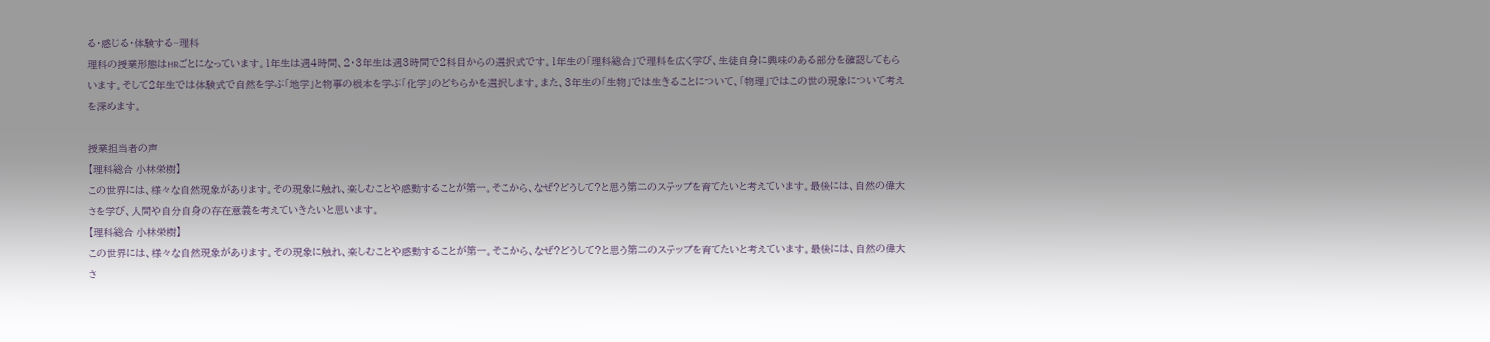る・感じる・体験する−理科
理科の授業形態はHRごとになっています。1年生は週4時間、2・3年生は週3時間で2科目からの選択式です。1年生の「理科総合」で理科を広く学び、生徒自身に興味のある部分を確認してもらいます。そして2年生では体験式で自然を学ぶ「地学」と物事の根本を学ぶ「化学」のどちらかを選択します。また、3年生の「生物」では生きることについて、「物理」ではこの世の現象について考えを深めます。

授業担当者の声
【理科総合 小林栄樹】
この世界には、様々な自然現象があります。その現象に触れ、楽しむことや感動することが第一。そこから、なぜ?どうして?と思う第二のステップを育てたいと考えています。最後には、自然の偉大さを学び、人間や自分自身の存在意義を考えていきたいと思います。
【理科総合 小林栄樹】
この世界には、様々な自然現象があります。その現象に触れ、楽しむことや感動することが第一。そこから、なぜ?どうして?と思う第二のステップを育てたいと考えています。最後には、自然の偉大さ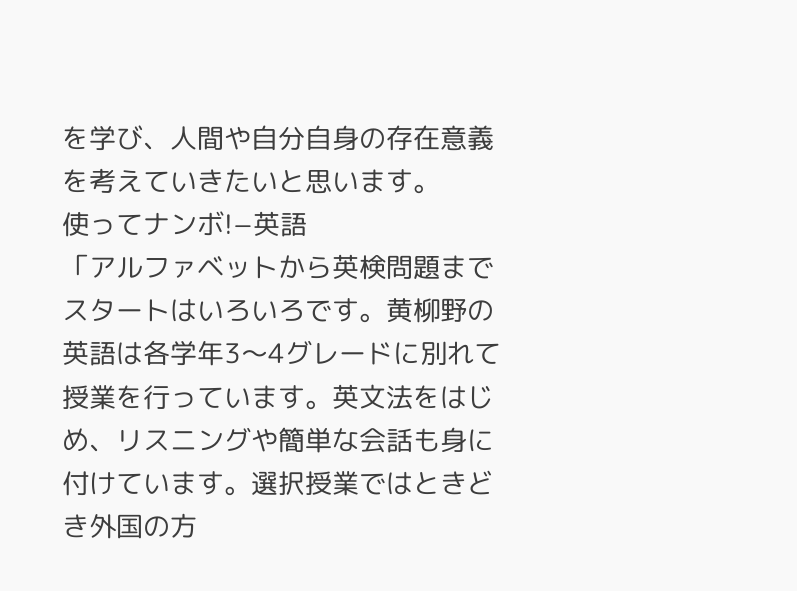を学び、人間や自分自身の存在意義を考えていきたいと思います。
使ってナンボ!−英語
「アルファベットから英検問題までスタートはいろいろです。黄柳野の英語は各学年3〜4グレードに別れて授業を行っています。英文法をはじめ、リスニングや簡単な会話も身に付けています。選択授業ではときどき外国の方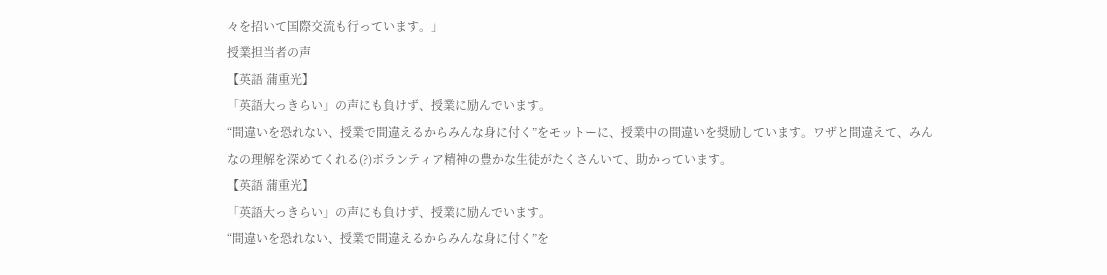々を招いて国際交流も行っています。」
授業担当者の声
【英語 蒲重光】
「英語大っきらい」の声にも負けず、授業に励んでいます。
“間違いを恐れない、授業で間違えるからみんな身に付く”をモットーに、授業中の間違いを奨励しています。ワザと間違えて、みんなの理解を深めてくれる(?)ボランティア精神の豊かな生徒がたくさんいて、助かっています。
【英語 蒲重光】
「英語大っきらい」の声にも負けず、授業に励んでいます。
“間違いを恐れない、授業で間違えるからみんな身に付く”を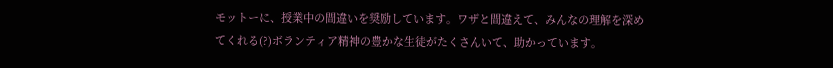モットーに、授業中の間違いを奨励しています。ワザと間違えて、みんなの理解を深めてくれる(?)ボランティア精神の豊かな生徒がたくさんいて、助かっています。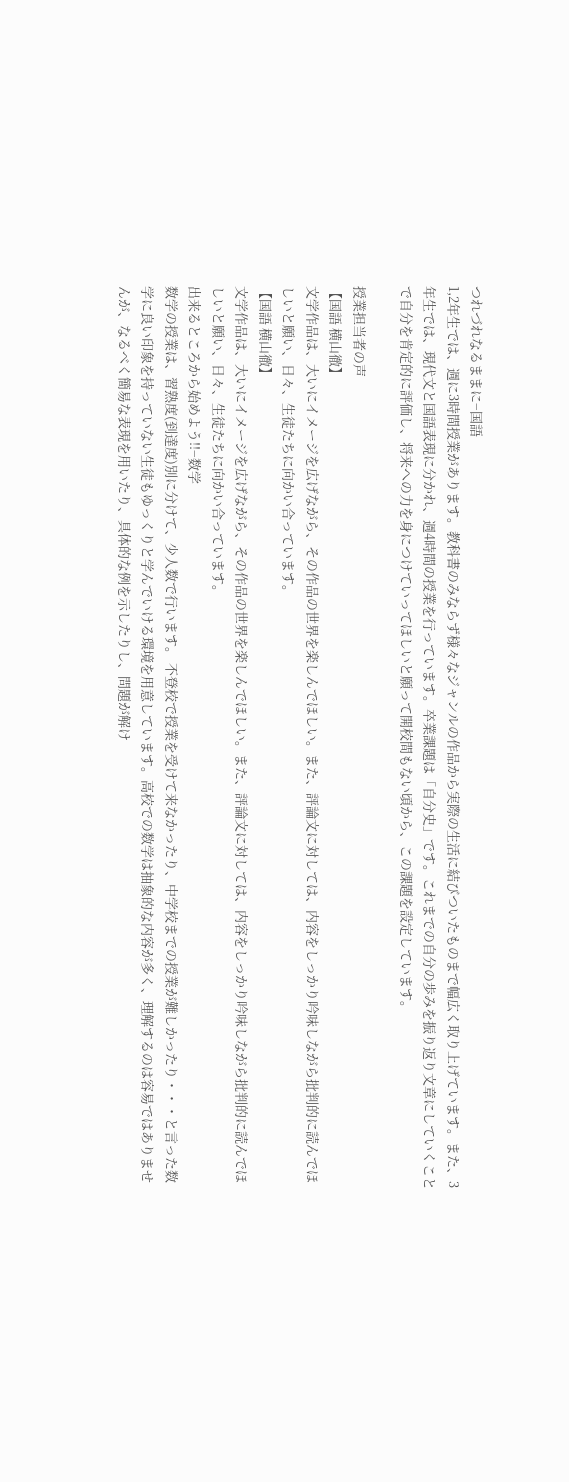つれづれなるままに−国語
1,2年生では、週に3時間授業があります。教科書のみならず様々なジャンルの作品から実際の生活に結びついたものまで幅広く取り上げています。また、3年生では、現代文と国語表現に分かれ、週4時間の授業を行っています。卒業課題は「自分史」です。これまでの自分の歩みを振り返り文章にしていくことで自分を肯定的に評価し、将来への力を身につけていってほしいと願って開校間もない頃から、この課題を設定しています。

授業担当者の声
【国語 横山徹】
文学作品は、大いにイメージを広げながら、その作品の世界を楽しんでほしい。また、評論文に対しては、内容をしっかり吟味しながら批判的に読んでほしいと願い、日々、生徒たちに向かい合っています。
【国語 横山徹】
文学作品は、大いにイメージを広げながら、その作品の世界を楽しんでほしい。また、評論文に対しては、内容をしっかり吟味しながら批判的に読んでほしいと願い、日々、生徒たちに向かい合っています。
出来るところから始めよう!!−数学
数学の授業は、習熟度(到達度)別に分けて、少人数で行います。 不登校で授業を受けて来なかったり、中学校までの授業が難しかったり・・・と言った数学に良い印象を持っていない生徒もゆっくりと学んでいける環境を用意しています。高校での数学は抽象的な内容が多く、理解するのは容易ではありませんが、なるべく簡易な表現を用いたり、具体的な例を示したりし、問題が解け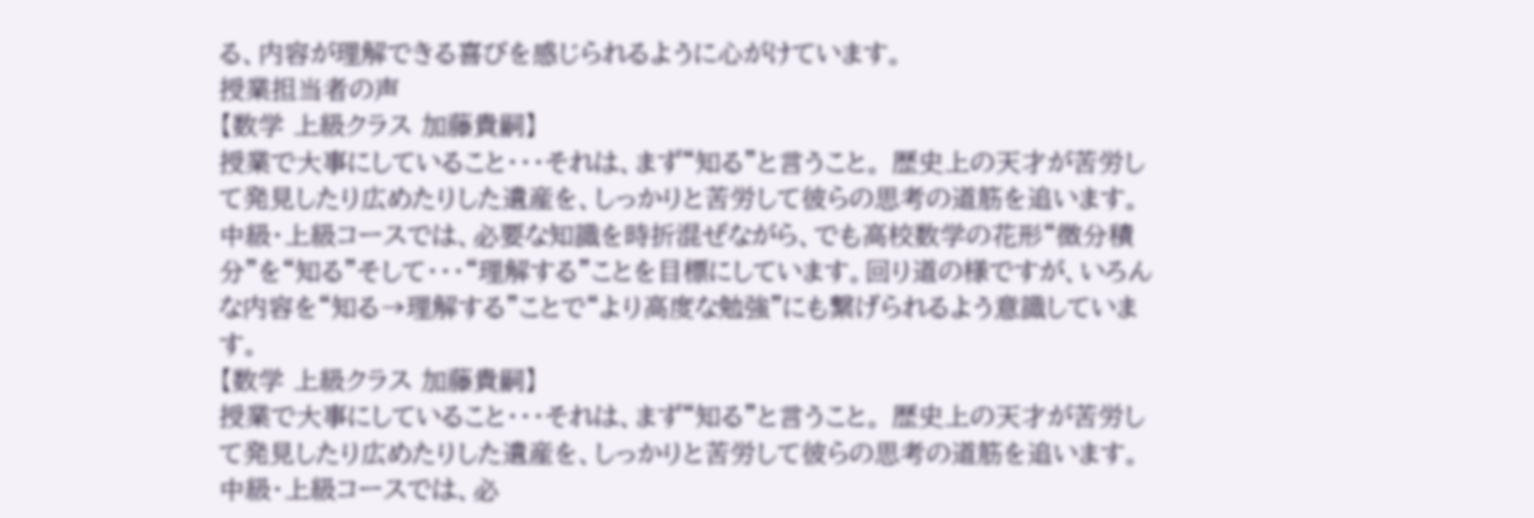る、内容が理解できる喜びを感じられるように心がけています。
授業担当者の声
【数学 上級クラス 加藤貴嗣】
授業で大事にしていること・・・それは、まず“知る”と言うこと。 歴史上の天才が苦労して発見したり広めたりした遺産を、しっかりと苦労して彼らの思考の道筋を追います。中級・上級コースでは、必要な知識を時折混ぜながら、でも高校数学の花形“微分積分”を“知る”そして・・・“理解する”ことを目標にしています。回り道の様ですが、いろんな内容を“知る→理解する”ことで“より高度な勉強”にも繋げられるよう意識しています。
【数学 上級クラス 加藤貴嗣】
授業で大事にしていること・・・それは、まず“知る”と言うこと。 歴史上の天才が苦労して発見したり広めたりした遺産を、しっかりと苦労して彼らの思考の道筋を追います。中級・上級コースでは、必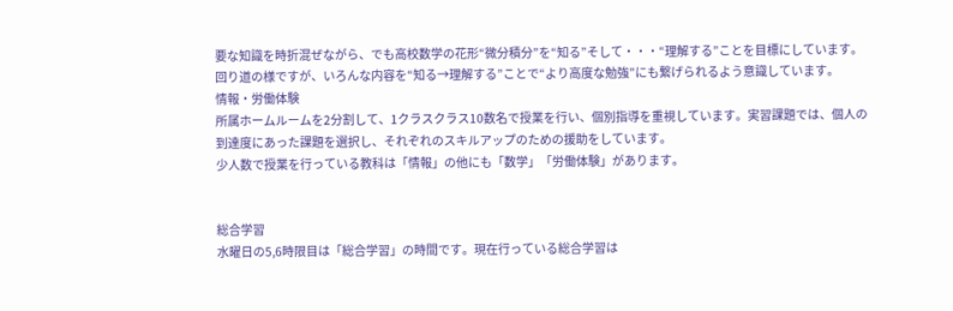要な知識を時折混ぜながら、でも高校数学の花形“微分積分”を“知る”そして・・・“理解する”ことを目標にしています。回り道の様ですが、いろんな内容を“知る→理解する”ことで“より高度な勉強”にも繋げられるよう意識しています。
情報・労働体験
所属ホームルームを2分割して、1クラスクラス10数名で授業を行い、個別指導を重視しています。実習課題では、個人の到達度にあった課題を選択し、それぞれのスキルアップのための援助をしています。
少人数で授業を行っている教科は「情報」の他にも「数学」「労働体験」があります。


総合学習
水曜日の5,6時限目は「総合学習」の時間です。現在行っている総合学習は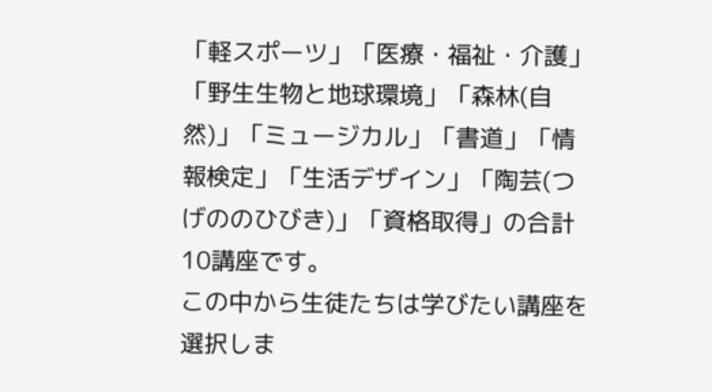「軽スポーツ」「医療・福祉・介護」「野生生物と地球環境」「森林(自然)」「ミュージカル」「書道」「情報検定」「生活デザイン」「陶芸(つげののひびき)」「資格取得」の合計10講座です。
この中から生徒たちは学びたい講座を選択しま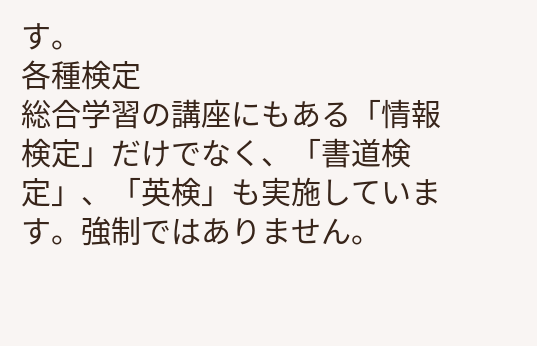す。
各種検定
総合学習の講座にもある「情報検定」だけでなく、「書道検定」、「英検」も実施しています。強制ではありません。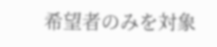希望者のみを対象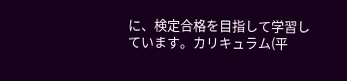に、検定合格を目指して学習しています。カリキュラム(平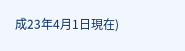成23年4月1日現在)